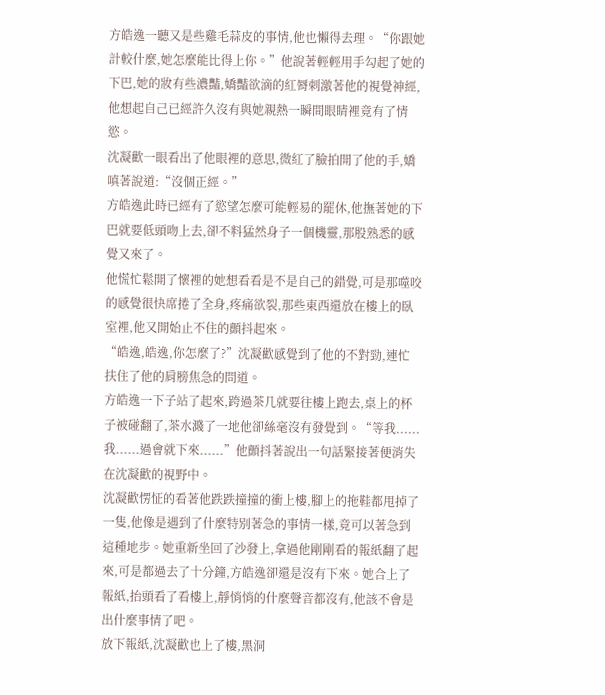方皓逸一聽又是些雞毛蒜皮的事情,他也懶得去理。“你跟她計較什麼,她怎麼能比得上你。”他說著輕輕用手勾起了她的下巴,她的妝有些濃豔,嬌豔欲滴的紅脣刺激著他的視覺神經,他想起自己已經許久沒有與她親熱一瞬間眼睛裡竟有了情慾。
沈凝歡一眼看出了他眼裡的意思,微紅了臉拍開了他的手,嬌嗔著說道:“沒個正經。”
方皓逸此時已經有了慾望怎麼可能輕易的罷休,他撫著她的下巴就要低頭吻上去,卻不料猛然身子一個機靈,那股熟悉的感覺又來了。
他慌忙鬆開了懷裡的她想看看是不是自己的錯覺,可是那噬咬的感覺很快席捲了全身,疼痛欲裂,那些東西還放在樓上的臥室裡,他又開始止不住的顫抖起來。
“皓逸,皓逸,你怎麼了?”沈凝歡感覺到了他的不對勁,連忙扶住了他的肩膀焦急的問道。
方皓逸一下子站了起來,跨過茶几就要往樓上跑去,桌上的杯子被碰翻了,茶水濺了一地他卻絲毫沒有發覺到。“等我......我......過會就下來......”他顫抖著說出一句話緊接著便消失在沈凝歡的視野中。
沈凝歡愣怔的看著他跌跌撞撞的衝上樓,腳上的拖鞋都甩掉了一隻,他像是遇到了什麼特別著急的事情一樣,竟可以著急到這種地步。她重新坐回了沙發上,拿過他剛剛看的報紙翻了起來,可是都過去了十分鐘,方皓逸卻還是沒有下來。她合上了報紙,抬頭看了看樓上,靜悄悄的什麼聲音都沒有,他該不會是出什麼事情了吧。
放下報紙,沈凝歡也上了樓,黑洞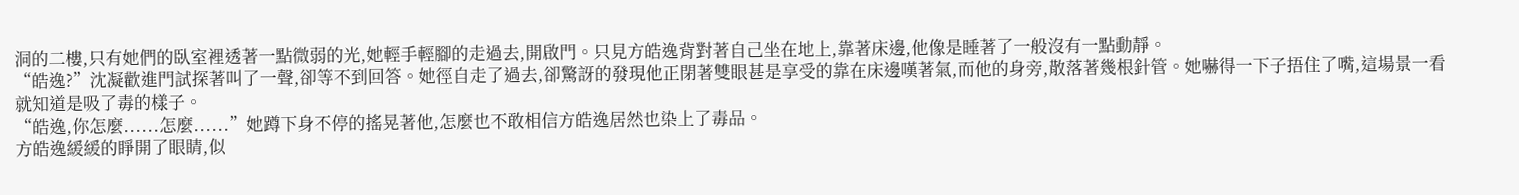洞的二樓,只有她們的臥室裡透著一點微弱的光,她輕手輕腳的走過去,開啟門。只見方皓逸背對著自己坐在地上,靠著床邊,他像是睡著了一般沒有一點動靜。
“皓逸?”沈凝歡進門試探著叫了一聲,卻等不到回答。她徑自走了過去,卻驚訝的發現他正閉著雙眼甚是享受的靠在床邊嘆著氣,而他的身旁,散落著幾根針管。她嚇得一下子捂住了嘴,這場景一看就知道是吸了毒的樣子。
“皓逸,你怎麼......怎麼......”她蹲下身不停的搖晃著他,怎麼也不敢相信方皓逸居然也染上了毒品。
方皓逸緩緩的睜開了眼睛,似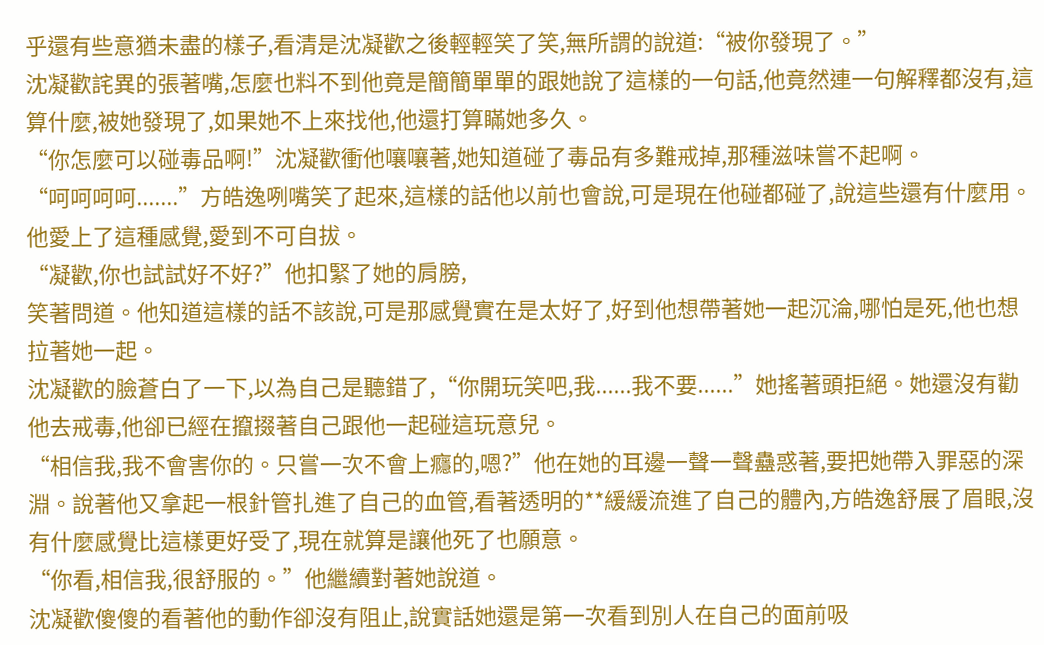乎還有些意猶未盡的樣子,看清是沈凝歡之後輕輕笑了笑,無所謂的說道:“被你發現了。”
沈凝歡詫異的張著嘴,怎麼也料不到他竟是簡簡單單的跟她說了這樣的一句話,他竟然連一句解釋都沒有,這算什麼,被她發現了,如果她不上來找他,他還打算瞞她多久。
“你怎麼可以碰毒品啊!”沈凝歡衝他嚷嚷著,她知道碰了毒品有多難戒掉,那種滋味嘗不起啊。
“呵呵呵呵.......”方皓逸咧嘴笑了起來,這樣的話他以前也會說,可是現在他碰都碰了,說這些還有什麼用。他愛上了這種感覺,愛到不可自拔。
“凝歡,你也試試好不好?”他扣緊了她的肩膀,
笑著問道。他知道這樣的話不該說,可是那感覺實在是太好了,好到他想帶著她一起沉淪,哪怕是死,他也想拉著她一起。
沈凝歡的臉蒼白了一下,以為自己是聽錯了,“你開玩笑吧,我......我不要......”她搖著頭拒絕。她還沒有勸他去戒毒,他卻已經在攛掇著自己跟他一起碰這玩意兒。
“相信我,我不會害你的。只嘗一次不會上癮的,嗯?”他在她的耳邊一聲一聲蠱惑著,要把她帶入罪惡的深淵。說著他又拿起一根針管扎進了自己的血管,看著透明的**緩緩流進了自己的體內,方皓逸舒展了眉眼,沒有什麼感覺比這樣更好受了,現在就算是讓他死了也願意。
“你看,相信我,很舒服的。”他繼續對著她說道。
沈凝歡傻傻的看著他的動作卻沒有阻止,說實話她還是第一次看到別人在自己的面前吸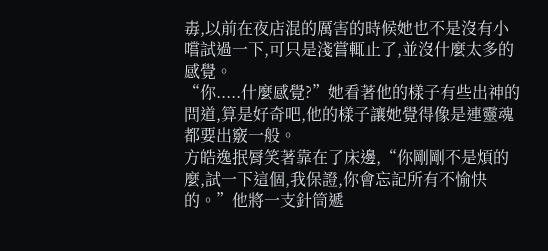毒,以前在夜店混的厲害的時候她也不是沒有小嚐試過一下,可只是淺嘗輒止了,並沒什麼太多的感覺。
“你.....什麼感覺?”她看著他的樣子有些出神的問道,算是好奇吧,他的樣子讓她覺得像是連靈魂都要出竅一般。
方皓逸抿脣笑著靠在了床邊,“你剛剛不是煩的麼,試一下這個,我保證,你會忘記所有不愉快的。”他將一支針筒遞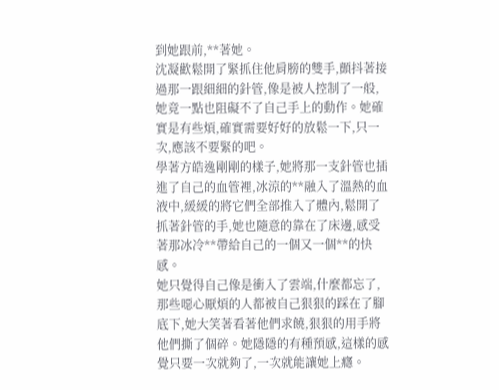到她跟前,**著她。
沈凝歡鬆開了緊抓住他肩膀的雙手,顫抖著接過那一跟細細的針管,像是被人控制了一般,她竟一點也阻礙不了自己手上的動作。她確實是有些煩,確實需要好好的放鬆一下,只一次,應該不要緊的吧。
學著方皓逸剛剛的樣子,她將那一支針管也插進了自己的血管裡,冰涼的**融入了溫熱的血液中,緩緩的將它們全部推入了體內,鬆開了抓著針管的手,她也隨意的靠在了床邊,感受著那冰冷**帶給自己的一個又一個**的快感。
她只覺得自己像是衝入了雲端,什麼都忘了,那些噁心厭煩的人都被自己狠狠的踩在了腳底下,她大笑著看著他們求饒,狠狠的用手將他們撕了個碎。她隱隱的有種預感,這樣的感覺只要一次就夠了,一次就能讓她上癮。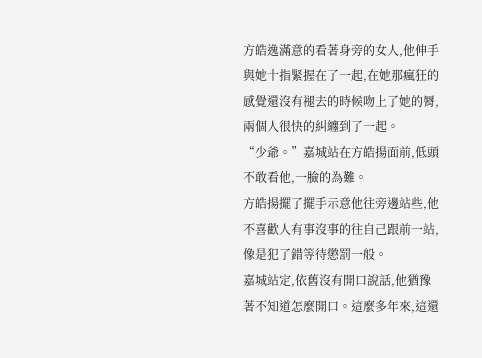方皓逸滿意的看著身旁的女人,他伸手與她十指緊握在了一起,在她那瘋狂的感覺還沒有褪去的時候吻上了她的脣,兩個人很快的糾纏到了一起。
“少爺。”嘉城站在方皓揚面前,低頭不敢看他,一臉的為難。
方皓揚擺了擺手示意他往旁邊站些,他不喜歡人有事沒事的往自己跟前一站,像是犯了錯等待懲罰一般。
嘉城站定,依舊沒有開口說話,他猶豫著不知道怎麼開口。這麼多年來,這還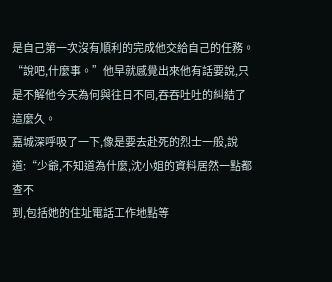是自己第一次沒有順利的完成他交給自己的任務。
“說吧,什麼事。”他早就感覺出來他有話要說,只是不解他今天為何與往日不同,吞吞吐吐的糾結了這麼久。
嘉城深呼吸了一下,像是要去赴死的烈士一般,說道:“少爺,不知道為什麼,沈小姐的資料居然一點都查不
到,包括她的住址電話工作地點等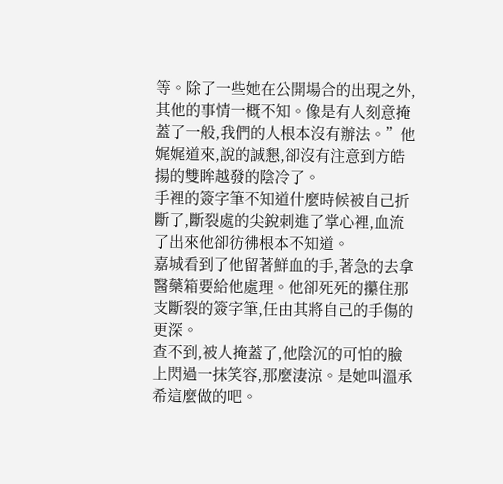等。除了一些她在公開場合的出現之外,其他的事情一概不知。像是有人刻意掩蓋了一般,我們的人根本沒有辦法。”他娓娓道來,說的誠懇,卻沒有注意到方皓揚的雙眸越發的陰冷了。
手裡的簽字筆不知道什麼時候被自己折斷了,斷裂處的尖銳刺進了掌心裡,血流了出來他卻彷彿根本不知道。
嘉城看到了他留著鮮血的手,著急的去拿醫藥箱要給他處理。他卻死死的攥住那支斷裂的簽字筆,任由其將自己的手傷的更深。
查不到,被人掩蓋了,他陰沉的可怕的臉上閃過一抹笑容,那麼淒涼。是她叫溫承希這麼做的吧。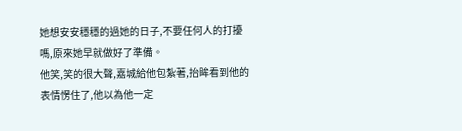她想安安穩穩的過她的日子,不要任何人的打擾嗎,原來她早就做好了準備。
他笑,笑的很大聲,嘉城給他包紮著,抬眸看到他的表情愣住了,他以為他一定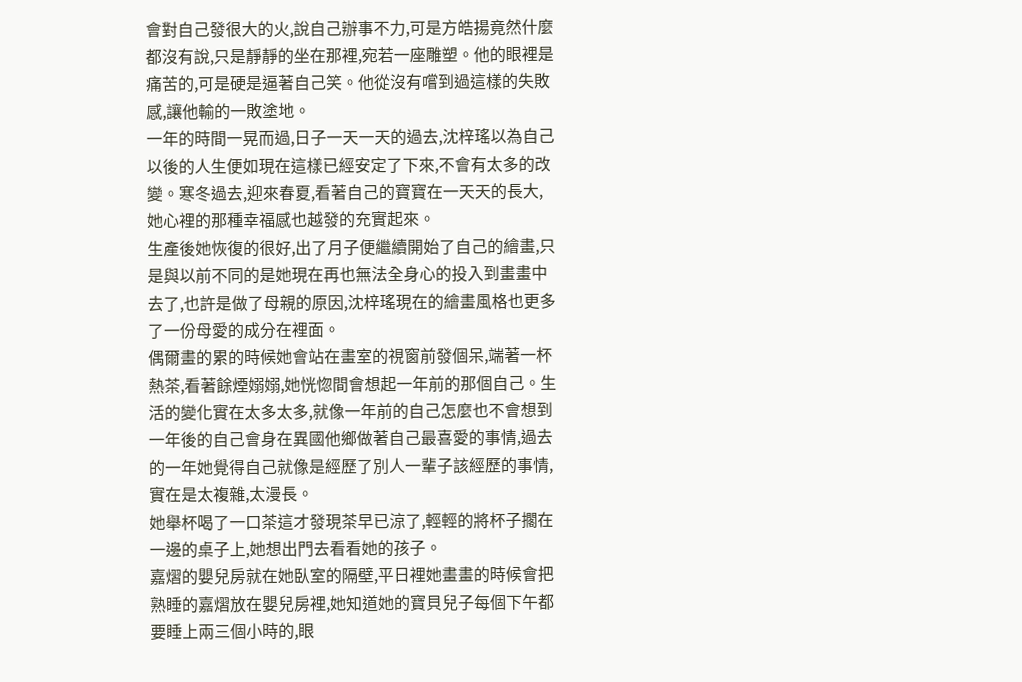會對自己發很大的火,說自己辦事不力,可是方皓揚竟然什麼都沒有說,只是靜靜的坐在那裡,宛若一座雕塑。他的眼裡是痛苦的,可是硬是逼著自己笑。他從沒有嚐到過這樣的失敗感,讓他輸的一敗塗地。
一年的時間一晃而過,日子一天一天的過去,沈梓瑤以為自己以後的人生便如現在這樣已經安定了下來,不會有太多的改變。寒冬過去,迎來春夏,看著自己的寶寶在一天天的長大,她心裡的那種幸福感也越發的充實起來。
生產後她恢復的很好,出了月子便繼續開始了自己的繪畫,只是與以前不同的是她現在再也無法全身心的投入到畫畫中去了,也許是做了母親的原因,沈梓瑤現在的繪畫風格也更多了一份母愛的成分在裡面。
偶爾畫的累的時候她會站在畫室的視窗前發個呆,端著一杯熱茶,看著餘煙嫋嫋,她恍惚間會想起一年前的那個自己。生活的變化實在太多太多,就像一年前的自己怎麼也不會想到一年後的自己會身在異國他鄉做著自己最喜愛的事情,過去的一年她覺得自己就像是經歷了別人一輩子該經歷的事情,實在是太複雜,太漫長。
她舉杯喝了一口茶這才發現茶早已涼了,輕輕的將杯子擱在一邊的桌子上,她想出門去看看她的孩子。
嘉熠的嬰兒房就在她臥室的隔壁,平日裡她畫畫的時候會把熟睡的嘉熠放在嬰兒房裡,她知道她的寶貝兒子每個下午都要睡上兩三個小時的,眼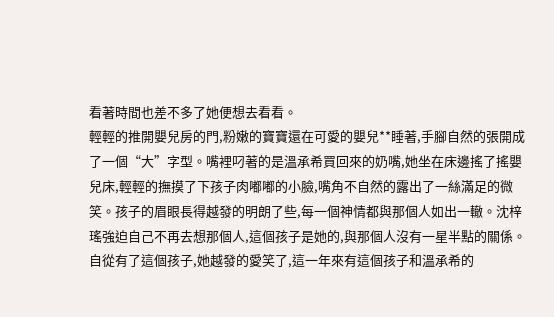看著時間也差不多了她便想去看看。
輕輕的推開嬰兒房的門,粉嫩的寶寶還在可愛的嬰兒**睡著,手腳自然的張開成了一個“大”字型。嘴裡叼著的是溫承希買回來的奶嘴,她坐在床邊搖了搖嬰兒床,輕輕的撫摸了下孩子肉嘟嘟的小臉,嘴角不自然的露出了一絲滿足的微笑。孩子的眉眼長得越發的明朗了些,每一個神情都與那個人如出一轍。沈梓瑤強迫自己不再去想那個人,這個孩子是她的,與那個人沒有一星半點的關係。自從有了這個孩子,她越發的愛笑了,這一年來有這個孩子和溫承希的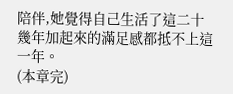陪伴,她覺得自己生活了這二十幾年加起來的滿足感都抵不上這一年。
(本章完)